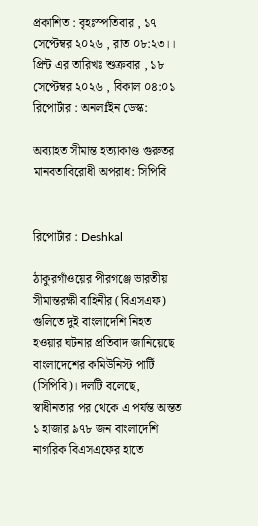প্রকাশিত : বৃহঃস্পতিবার , ১৭ সেপ্টেম্বর ২০২৬ , রাত ০৮:২৩।। প্রিন্ট এর তারিখঃ শুক্রবার , ১৮ সেপ্টেম্বর ২০২৬ , বিকাল ০৪:০১
রিপোর্টার : অনলfইন ডেস্ক:

অব্যাহত সীমান্ত হত্যাকাণ্ড গুরুতর মানবতাবিরোধী অপরাধ: সিপিবি


রিপোর্টার : Deshkal

ঠাকুরগাঁওয়ের পীরগঞ্জে ভারতীয় সীমান্তরক্ষী বাহিনীর (বিএসএফ) গুলিতে দুই বাংলাদেশি নিহত হওয়ার ঘটনার প্রতিবাদ জানিয়েছে বাংলাদেশের কমিউনিস্ট পার্টি (সিপিবি)। দলটি বলেছে, স্বাধীনতার পর থেকে এ পর্যন্ত অন্তত ১ হাজার ৯৭৮ জন বাংলাদেশি নাগরিক বিএসএফের হাতে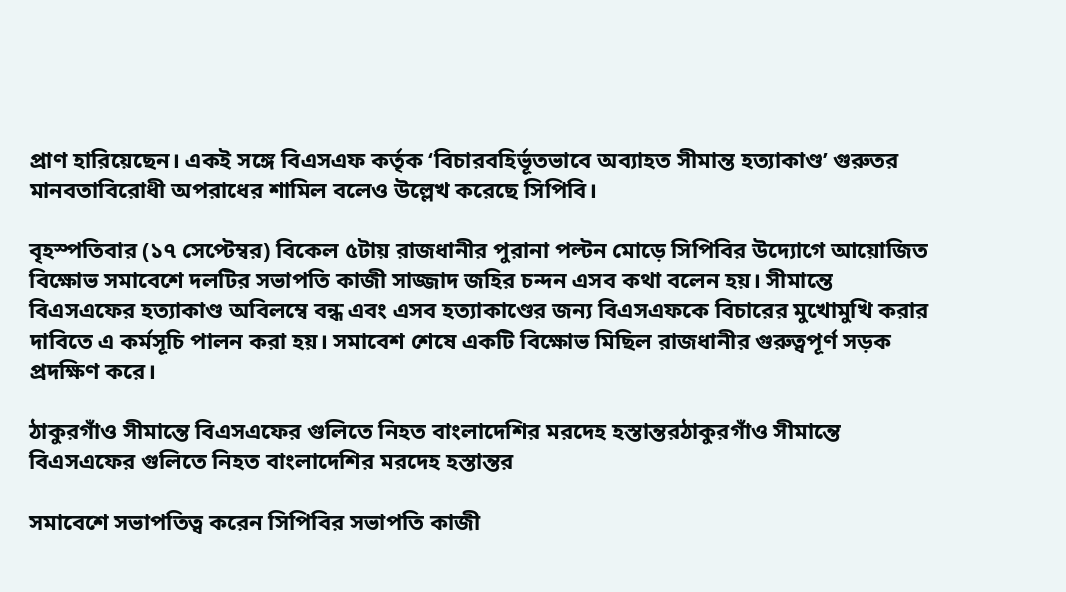প্রাণ হারিয়েছেন। একই সঙ্গে বিএসএফ কর্তৃক ‘বিচারবহির্ভূতভাবে অব্যাহত সীমান্ত হত্যাকাণ্ড’ গুরুতর মানবতাবিরোধী অপরাধের শামিল বলেও উল্লেখ করেছে সিপিবি।

বৃহস্পতিবার (১৭ সেপ্টেম্বর) বিকেল ৫টায় রাজধানীর পুরানা পল্টন মোড়ে সিপিবির উদ্যোগে আয়োজিত বিক্ষোভ সমাবেশে দলটির সভাপতি কাজী সাজ্জাদ জহির চন্দন এসব কথা বলেন হয়। সীমান্তে বিএসএফের হত্যাকাণ্ড অবিলম্বে বন্ধ এবং এসব হত্যাকাণ্ডের জন্য বিএসএফকে বিচারের মুখোমুখি করার দাবিতে এ কর্মসূচি পালন করা হয়। সমাবেশ শেষে একটি বিক্ষোভ মিছিল রাজধানীর গুরুত্বপূর্ণ সড়ক প্রদক্ষিণ করে।

ঠাকুরগাঁও সীমান্তে বিএসএফের গুলিতে নিহত বাংলাদেশির মরদেহ হস্তান্তরঠাকুরগাঁও সীমান্তে বিএসএফের গুলিতে নিহত বাংলাদেশির মরদেহ হস্তান্তর

সমাবেশে সভাপতিত্ব করেন সিপিবির সভাপতি কাজী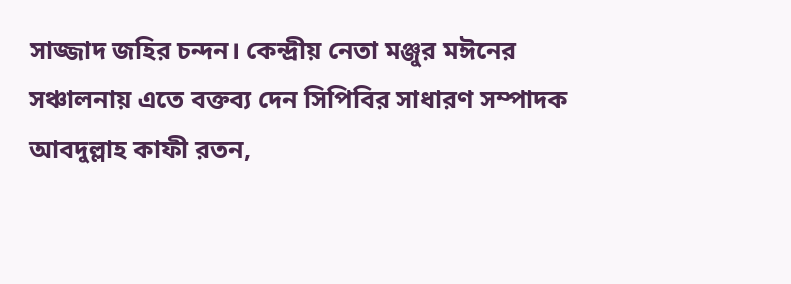সাজ্জাদ জহির চন্দন। কেন্দ্রীয় নেতা মঞ্জুর মঈনের সঞ্চালনায় এতে বক্তব্য দেন সিপিবির সাধারণ সম্পাদক আবদুল্লাহ কাফী রতন,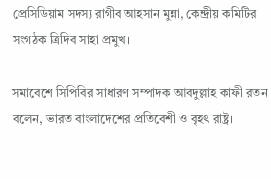প্রেসিডিয়াম সদস্য রাগীব আহসান মুন্না, কেন্দ্রীয় কমিটির সংগঠক ত্রিদিব সাহা প্রমুখ।

সমাবেশে সিপিবির সাধারণ সম্পাদক আবদুল্লাহ কাফী রতন বলেন, ভারত বাংলাদেশের প্রতিবেশী ও বৃহৎ রাষ্ট্র।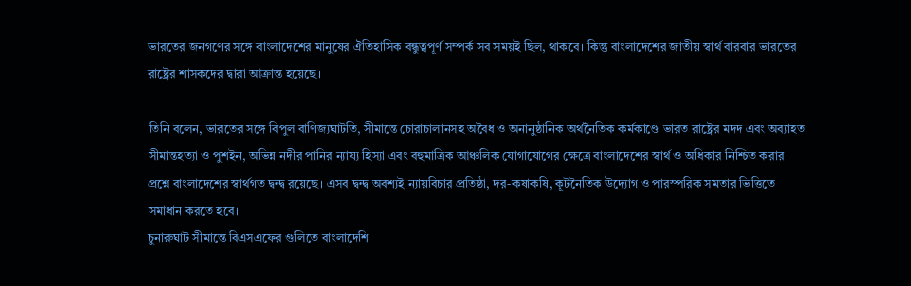ভারতের জনগণের সঙ্গে বাংলাদেশের মানুষের ঐতিহাসিক বন্ধুত্বপূর্ণ সম্পর্ক সব সময়ই ছিল, থাকবে। কিন্তু বাংলাদেশের জাতীয় স্বার্থ বারবার ভারতের রাষ্ট্রের শাসকদের দ্বারা আক্রান্ত হয়েছে।

তিনি বলেন, ভারতের সঙ্গে বিপুল বাণিজ্যঘাটতি, সীমান্তে চোরাচালানসহ অবৈধ ও অনানুষ্ঠানিক অর্থনৈতিক কর্মকাণ্ডে ভারত রাষ্ট্রের মদদ এবং অব্যাহত সীমান্তহত্যা ও পুশইন, অভিন্ন নদীর পানির ন্যায্য হিস্যা এবং বহুমাত্রিক আঞ্চলিক যোগাযোগের ক্ষেত্রে বাংলাদেশের স্বার্থ ও অধিকার নিশ্চিত করার প্রশ্নে বাংলাদেশের স্বার্থগত দ্বন্দ্ব রয়েছে। এসব দ্বন্দ্ব অবশ্যই ন্যায়বিচার প্রতিষ্ঠা, দর-কষাকষি, কূটনৈতিক উদ্যোগ ও পারস্পরিক সমতার ভিত্তিতে সমাধান করতে হবে।
চুনারুঘাট সীমান্তে বিএসএফের গুলিতে বাংলাদেশি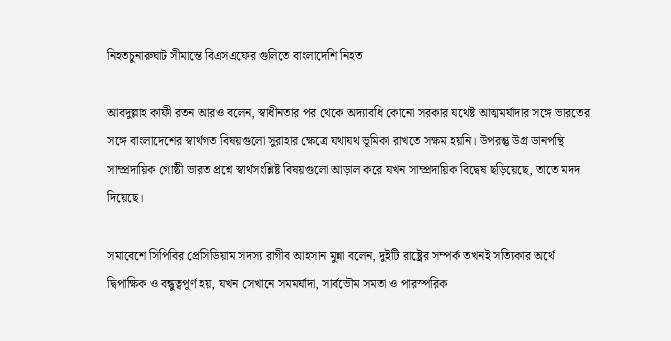নিহতচুনারুঘাট সীমান্তে বিএসএফের গুলিতে বাংলাদেশি নিহত

আবদুল্লাহ কাফী রতন আরও বলেন, স্বাধীনতার পর থেকে অদ্যাবধি কোনো সরকার যথেষ্ট আত্মমর্যাদার সঙ্গে ভারতের সঙ্গে বাংলাদেশের স্বার্থগত বিষয়গুলো সুরাহার ক্ষেত্রে যথাযথ ভূমিকা রাখতে সক্ষম হয়নি। উপরন্তু উগ্র ডানপন্থি সাম্প্রদায়িক গোষ্ঠী ভারত প্রশ্নে স্বার্থসংশ্লিষ্ট বিষয়গুলো আড়াল করে যখন সাম্প্রদায়িক বিদ্বেষ ছড়িয়েছে, তাতে মদদ দিয়েছে।

সমাবেশে সিপিবির প্রেসিডিয়াম সদস্য রাগীব আহসান মুন্না বলেন, দুইটি রাষ্ট্রের সম্পর্ক তখনই সত্যিকার অর্থে দ্বিপাক্ষিক ও বন্ধুত্বপূর্ণ হয়, যখন সেখানে সমমর্যাদা, সার্বভৌম সমতা ও পারস্পরিক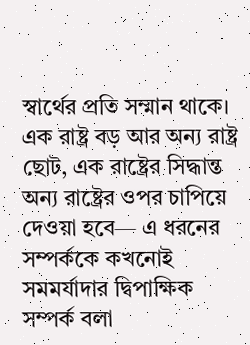স্বার্থের প্রতি সম্মান থাকে। এক রাষ্ট্র বড় আর অন্য রাষ্ট্র ছোট, এক রাষ্ট্রের সিদ্ধান্ত অন্য রাষ্ট্রের ওপর চাপিয়ে দেওয়া হবে— এ ধরনের সম্পর্ককে কখনোই সমমর্যাদার দ্বিপাক্ষিক সম্পর্ক বলা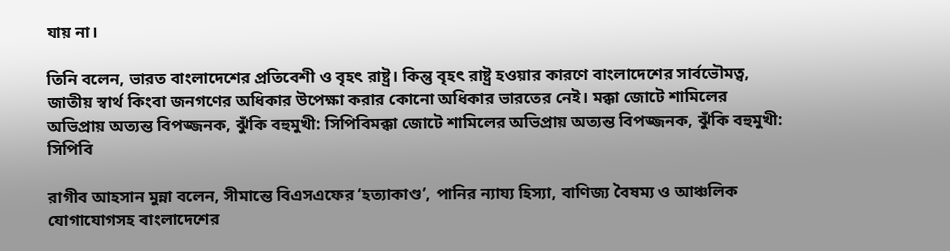যায় না।

তিনি বলেন, ভারত বাংলাদেশের প্রতিবেশী ও বৃহৎ রাষ্ট্র। কিন্তু বৃহৎ রাষ্ট্র হওয়ার কারণে বাংলাদেশের সার্বভৌমত্ব, জাতীয় স্বার্থ কিংবা জনগণের অধিকার উপেক্ষা করার কোনো অধিকার ভারতের নেই। মক্কা জোটে শামিলের অভিপ্রায় অত্যন্ত বিপজ্জনক, ঝুঁকি বহুমুখী: সিপিবিমক্কা জোটে শামিলের অভিপ্রায় অত্যন্ত বিপজ্জনক, ঝুঁকি বহুমুখী: সিপিবি

রাগীব আহসান মুন্না বলেন, সীমান্তে বিএসএফের ‘হত্যাকাণ্ড’, পানির ন্যায্য হিস্যা, বাণিজ্য বৈষম্য ও আঞ্চলিক যোগাযোগসহ বাংলাদেশের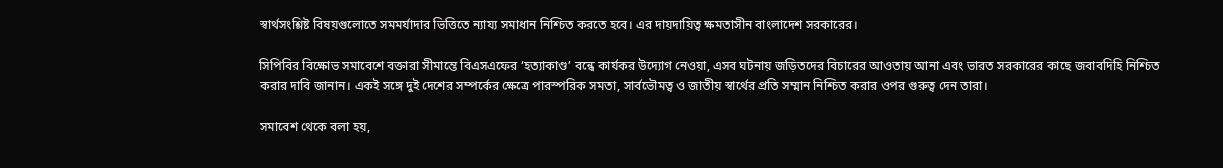স্বার্থসংশ্লিষ্ট বিষয়গুলোতে সমমর্যাদার ভিত্তিতে ন্যায্য সমাধান নিশ্চিত করতে হবে। এর দায়দায়িত্ব ক্ষমতাসীন বাংলাদেশ সরকারের।

সিপিবির বিক্ষোভ সমাবেশে বক্তারা সীমান্তে বিএসএফের ‘হত্যাকাণ্ড’ বন্ধে কার্যকর উদ্যোগ নেওয়া, এসব ঘটনায় জড়িতদের বিচারের আওতায় আনা এবং ভারত সরকারের কাছে জবাবদিহি নিশ্চিত করার দাবি জানান। একই সঙ্গে দুই দেশের সম্পর্কের ক্ষেত্রে পারস্পরিক সমতা, সার্বভৌমত্ব ও জাতীয় স্বার্থের প্রতি সম্মান নিশ্চিত করার ওপর গুরুত্ব দেন তারা।

সমাবেশ থেকে বলা হয়,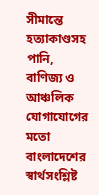সীমান্তে হত্যাকাণ্ডসহ পানি, বাণিজ্য ও আঞ্চলিক যোগাযোগের মতো বাংলাদেশের স্বার্থসংশ্লিষ্ট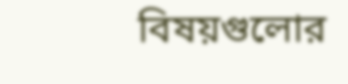বিষয়গুলোর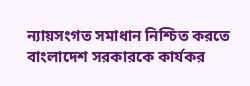ন্যায়সংগত সমাধান নিশ্চিত করতে বাংলাদেশ সরকারকে কার্যকর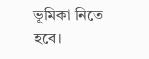ভূমিকা নিতে হবে।